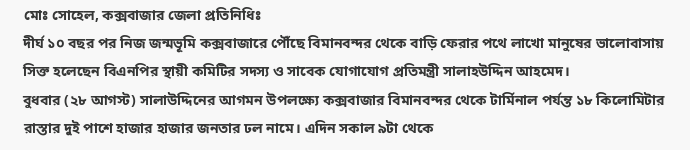মোঃ সোহেল, কক্সবাজার জেলা প্রতিনিধিঃ
দীর্ঘ ১০ বছর পর নিজ জন্মভূমি কক্সবাজারে পৌঁছে বিমানবন্দর থেকে বাড়ি ফেরার পথে লাখো মানুষের ভালোবাসায় সিক্ত হলেছেন বিএনপির স্থায়ী কমিটির সদস্য ও সাবেক যোগাযোগ প্রতিমন্ত্রী সালাহউদ্দিন আহমেদ।
বুধবার (২৮ আগস্ট) সালাউদ্দিনের আগমন উপলক্ষ্যে কক্সবাজার বিমানবন্দর থেকে টার্মিনাল পর্যন্ত ১৮ কিলোমিটার রাস্তার দুই পাশে হাজার হাজার জনতার ঢল নামে। এদিন সকাল ৯টা থেকে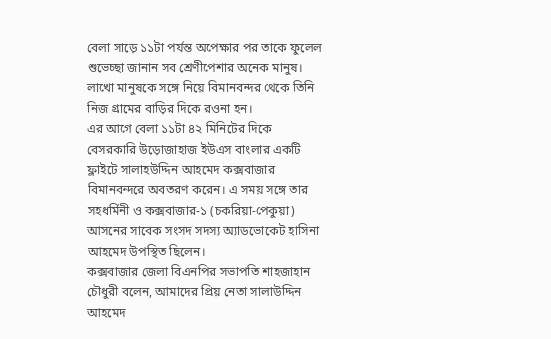বেলা সাড়ে ১১টা পর্যন্ত অপেক্ষার পর তাকে ফুলেল শুভেচ্ছা জানান সব শ্রেণীপেশার অনেক মানুষ। লাখো মানুষকে সঙ্গে নিয়ে বিমানবন্দর থেকে তিনি নিজ গ্রামের বাড়ির দিকে রওনা হন।
এর আগে বেলা ১১টা ৪২ মিনিটের দিকে বেসরকারি উড়োজাহাজ ইউএস বাংলার একটি ফ্লাইটে সালাহউদ্দিন আহমেদ কক্সবাজার বিমানবন্দরে অবতরণ করেন। এ সময় সঙ্গে তার সহধর্মিনী ও কক্সবাজার-১ (চকরিয়া-পেকুয়া) আসনের সাবেক সংসদ সদস্য অ্যাডভোকেট হাসিনা আহমেদ উপস্থিত ছিলেন।
কক্সবাজার জেলা বিএনপির সভাপতি শাহজাহান চৌধুরী বলেন, আমাদের প্রিয় নেতা সালাউদ্দিন আহমেদ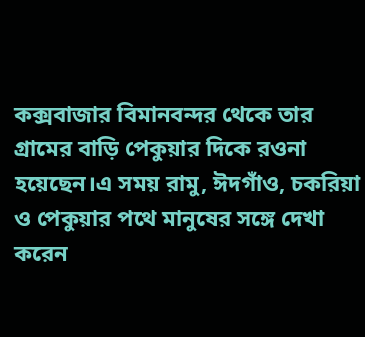কক্সবাজার বিমানবন্দর থেকে তার গ্রামের বাড়ি পেকুয়ার দিকে রওনা হয়েছেন।এ সময় রামু, ঈদগাঁও, চকরিয়া ও পেকুয়ার পথে মানুষের সঙ্গে দেখা করেন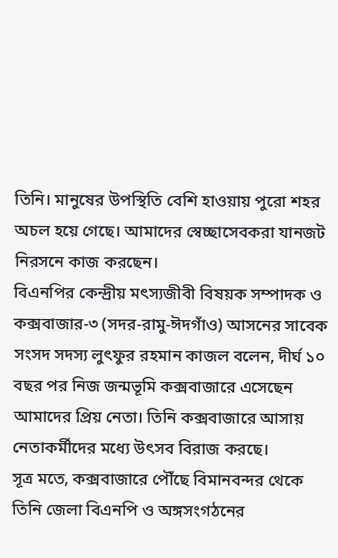তিনি। মানুষের উপস্থিতি বেশি হাওয়ায় পুরো শহর অচল হয়ে গেছে। আমাদের স্বেচ্ছাসেবকরা যানজট নিরসনে কাজ করছেন।
বিএনপির কেন্দ্রীয় মৎস্যজীবী বিষয়ক সম্পাদক ও কক্সবাজার-৩ (সদর-রামু-ঈদগাঁও) আসনের সাবেক সংসদ সদস্য লুৎফুর রহমান কাজল বলেন, দীর্ঘ ১০ বছর পর নিজ জন্মভূমি কক্সবাজারে এসেছেন আমাদের প্রিয় নেতা। তিনি কক্সবাজারে আসায় নেতাকর্মীদের মধ্যে উৎসব বিরাজ করছে।
সূত্র মতে, কক্সবাজারে পৌঁছে বিমানবন্দর থেকে তিনি জেলা বিএনপি ও অঙ্গসংগঠনের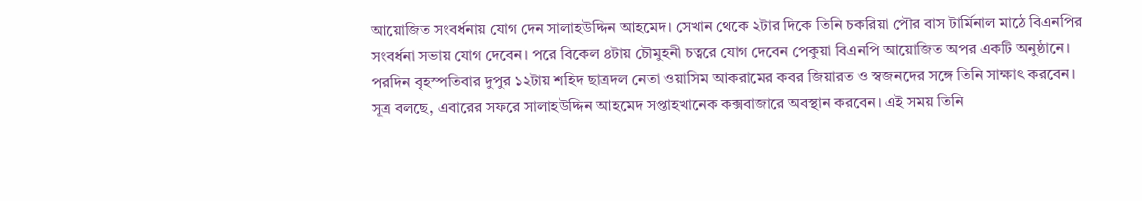আয়োজিত সংবর্ধনায় যোগ দেন সালাহউদ্দিন আহমেদ। সেখান থেকে ২টার দিকে তিনি চকরিয়া পৌর বাস টার্মিনাল মাঠে বিএনপির সংবর্ধনা সভায় যোগ দেবেন। পরে বিকেল ৪টায় চৌমুহনী চত্বরে যোগ দেবেন পেকুয়া বিএনপি আয়োজিত অপর একটি অনুষ্ঠানে। পরদিন বৃহস্পতিবার দুপুর ১২টায় শহিদ ছাত্রদল নেতা ওয়াসিম আকরামের কবর জিয়ারত ও স্বজনদের সঙ্গে তিনি সাক্ষাৎ করবেন।
সূত্র বলছে, এবারের সফরে সালাহউদ্দিন আহমেদ সপ্তাহখানেক কক্সবাজারে অবস্থান করবেন। এই সময় তিনি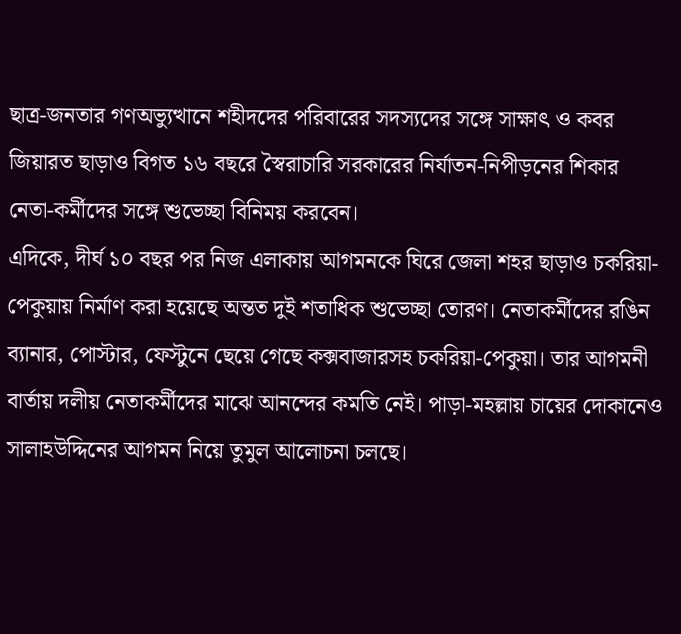ছাত্র-জনতার গণঅভ্যুত্থানে শহীদদের পরিবারের সদস্যদের সঙ্গে সাক্ষাৎ ও কবর জিয়ারত ছাড়াও বিগত ১৬ বছরে স্বৈরাচারি সরকারের নির্যাতন-নিপীড়নের শিকার নেতা-কর্মীদের সঙ্গে শুভেচ্ছা বিনিময় করবেন।
এদিকে, দীর্ঘ ১০ বছর পর নিজ এলাকায় আগমনকে ঘিরে জেলা শহর ছাড়াও চকরিয়া-পেকুয়ায় নির্মাণ করা হয়েছে অন্তত দুই শতাধিক শুভেচ্ছা তোরণ। নেতাকর্মীদের রঙিন ব্যানার, পোস্টার, ফেস্টুনে ছেয়ে গেছে কক্সবাজারসহ চকরিয়া-পেকুয়া। তার আগমনী বার্তায় দলীয় নেতাকর্মীদের মাঝে আনন্দের কমতি নেই। পাড়া-মহল্লায় চায়ের দোকানেও সালাহউদ্দিনের আগমন নিয়ে তুমুল আলোচনা চলছে।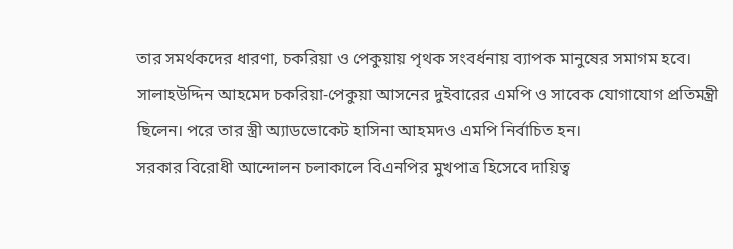তার সমর্থকদের ধারণা, চকরিয়া ও পেকুয়ায় পৃথক সংবর্ধনায় ব্যাপক মানুষের সমাগম হবে।
সালাহউদ্দিন আহমেদ চকরিয়া-পেকুয়া আসনের দুইবারের এমপি ও সাবেক যোগাযোগ প্রতিমন্ত্রী ছিলেন। পরে তার স্ত্রী অ্যাডভোকেট হাসিনা আহমদও এমপি নির্বাচিত হন।
সরকার বিরোধী আন্দোলন চলাকালে বিএনপির মুখপাত্র হিসেবে দায়িত্ব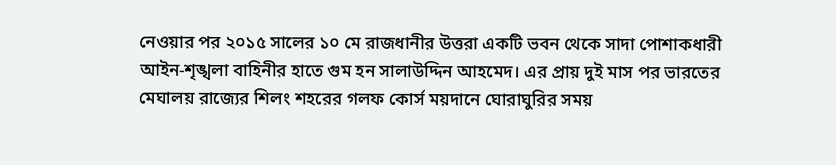নেওয়ার পর ২০১৫ সালের ১০ মে রাজধানীর উত্তরা একটি ভবন থেকে সাদা পোশাকধারী আইন-শৃঙ্খলা বাহিনীর হাতে গুম হন সালাউদ্দিন আহমেদ। এর প্রায় দুই মাস পর ভারতের মেঘালয় রাজ্যের শিলং শহরের গলফ কোর্স ময়দানে ঘোরাঘুরির সময়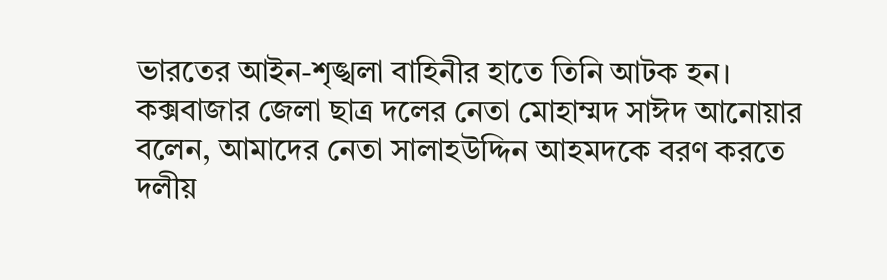ভারতের আইন-শৃঙ্খলা বাহিনীর হাতে তিনি আটক হন।
কক্সবাজার জেলা ছাত্র দলের নেতা মোহাম্মদ সাঈদ আনোয়ার বলেন, আমাদের নেতা সালাহউদ্দিন আহমদকে বরণ করতে দলীয়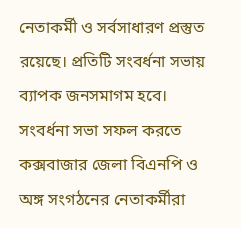নেতাকর্মী ও সর্বসাধারণ প্রস্তুত রয়েছে। প্রতিটি সংবর্ধনা সভায় ব্যাপক জনসমাগম হবে। সংবর্ধনা সভা সফল করতে কক্সবাজার জেলা বিএনপি ও অঙ্গ সংগঠনের নেতাকর্মীরা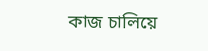কাজ চালিয়ে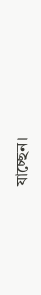যাচ্ছেন।